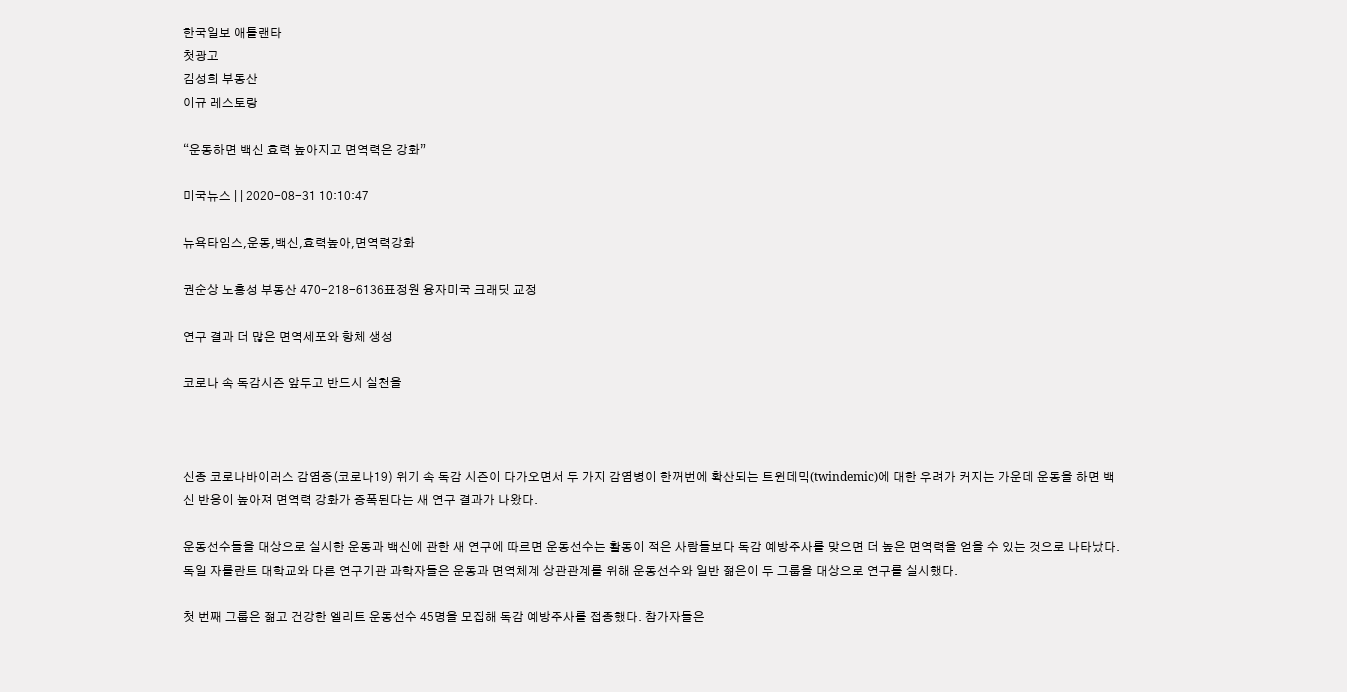한국일보 애틀랜타
첫광고
김성희 부동산
이규 레스토랑

“운동하면 백신 효력 높아지고 면역력은 강화”

미국뉴스 | | 2020-08-31 10:10:47

뉴욕타임스,운동,백신,효력높아,면역력강화

권순상 노흥성 부동산 470-218-6136표정원 융자미국 크래딧 교정

연구 결과 더 많은 면역세포와 항체 생성

코로나 속 독감시즌 앞두고 반드시 실천을



신종 코로나바이러스 감염증(코로나19) 위기 속 독감 시즌이 다가오면서 두 가지 감염병이 한꺼번에 확산되는 트윈데믹(twindemic)에 대한 우려가 커지는 가운데 운동을 하면 백신 반응이 높아져 면역력 강화가 증폭된다는 새 연구 결과가 나왔다.

운동선수들을 대상으로 실시한 운동과 백신에 관한 새 연구에 따르면 운동선수는 활동이 적은 사람들보다 독감 예방주사를 맞으면 더 높은 면역력을 얻을 수 있는 것으로 나타났다. 독일 자를란트 대학교와 다른 연구기관 과학자들은 운동과 면역체계 상관관계를 위해 운동선수와 일반 젊은이 두 그룹을 대상으로 연구를 실시했다.

첫 번째 그룹은 젊고 건강한 엘리트 운동선수 45명을 모집해 독감 예방주사를 접종했다. 참가자들은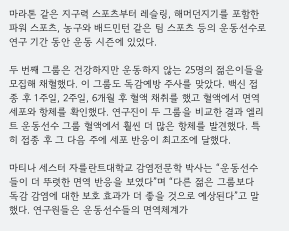마라톤 같은 지구력 스포츠부터 레슬링, 해머던지기를 포함한 파워 스포츠, 농구와 배드민턴 같은 팀 스포츠 등의 운동선수로 연구 기간 동안 운동 시즌에 있었다.

두 번째 그룹은 건강하지만 운동하지 않는 25명의 젊은이들을 모집해 채혈했다. 이 그룹도 독감예방 주사를 맞았다. 백신 접종 후 1주일, 2주일, 6개월 후 혈액 채취를 했고 혈액에서 면역세포와 항체를 확인했다. 연구진이 두 그룹을 비교한 결과 엘리트 운동선수 그룹 혈액에서 훨씬 더 많은 항체를 발견했다. 특히 접종 후 그 다음 주에 세포 반응이 최고조에 달했다.

마티나 세스터 자를란트대학교 감염전문학 박사는 “운동선수들이 더 뚜렷한 면역 반응을 보였다”며 “다른 젊은 그룹보다 독감 감염에 대한 보호 효과가 더 좋을 것으로 예상된다”고 말했다. 연구원들은 운동선수들의 면역체계가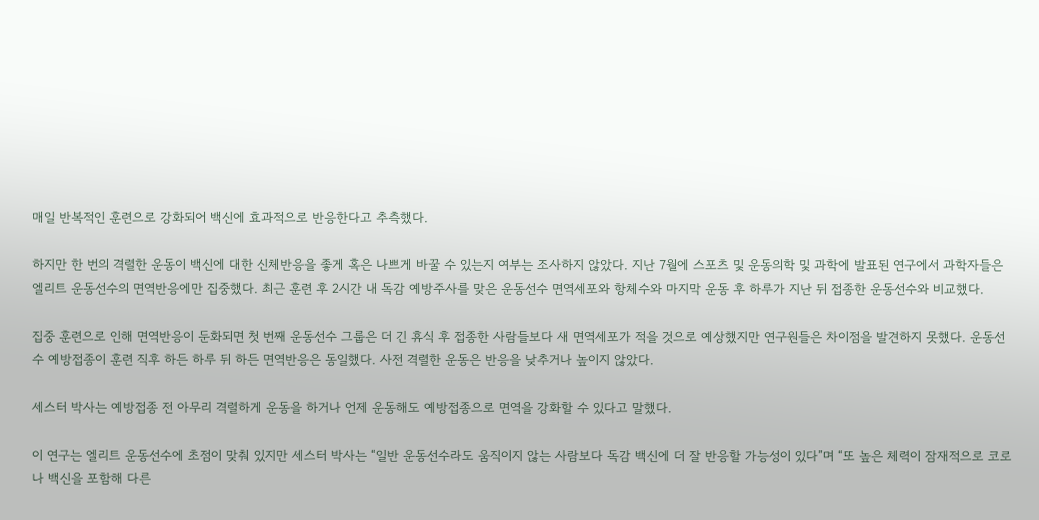매일 반복적인 훈련으로 강화되어 백신에 효과적으로 반응한다고 추측했다.

하지만 한 번의 격렬한 운동이 백신에 대한 신체반응을 좋게 혹은 나쁘게 바꿀 수 있는지 여부는 조사하지 않았다. 지난 7월에 스포츠 및 운동의학 및 과학에 발표된 연구에서 과학자들은 엘리트 운동선수의 면역반응에만 집중했다. 최근 훈련 후 2시간 내 독감 예방주사를 맞은 운동선수 면역세포와 항체수와 마지막 운동 후 하루가 지난 뒤 접종한 운동선수와 비교했다.

집중 훈련으로 인해 면역반응이 둔화되면 첫 번째 운동선수 그룹은 더 긴 휴식 후 접종한 사람들보다 새 면역세포가 적을 것으로 예상했지만 연구원들은 차이점을 발견하지 못했다. 운동선수 예방접종이 훈련 직후 하든 하루 뒤 하든 면역반응은 동일했다. 사전 격렬한 운동은 반응을 낮추거나 높이지 않았다.

세스터 박사는 예방접종 전 아무리 격렬하게 운동을 하거나 언제 운동해도 예방접종으로 면역을 강화할 수 있다고 말했다.

이 연구는 엘리트 운동선수에 초점이 맞춰 있지만 세스터 박사는 “일반 운동선수라도 움직이지 않는 사람보다 독감 백신에 더 잘 반응할 가능성이 있다”며 “또 높은 체력이 잠재적으로 코로나 백신을 포함해 다른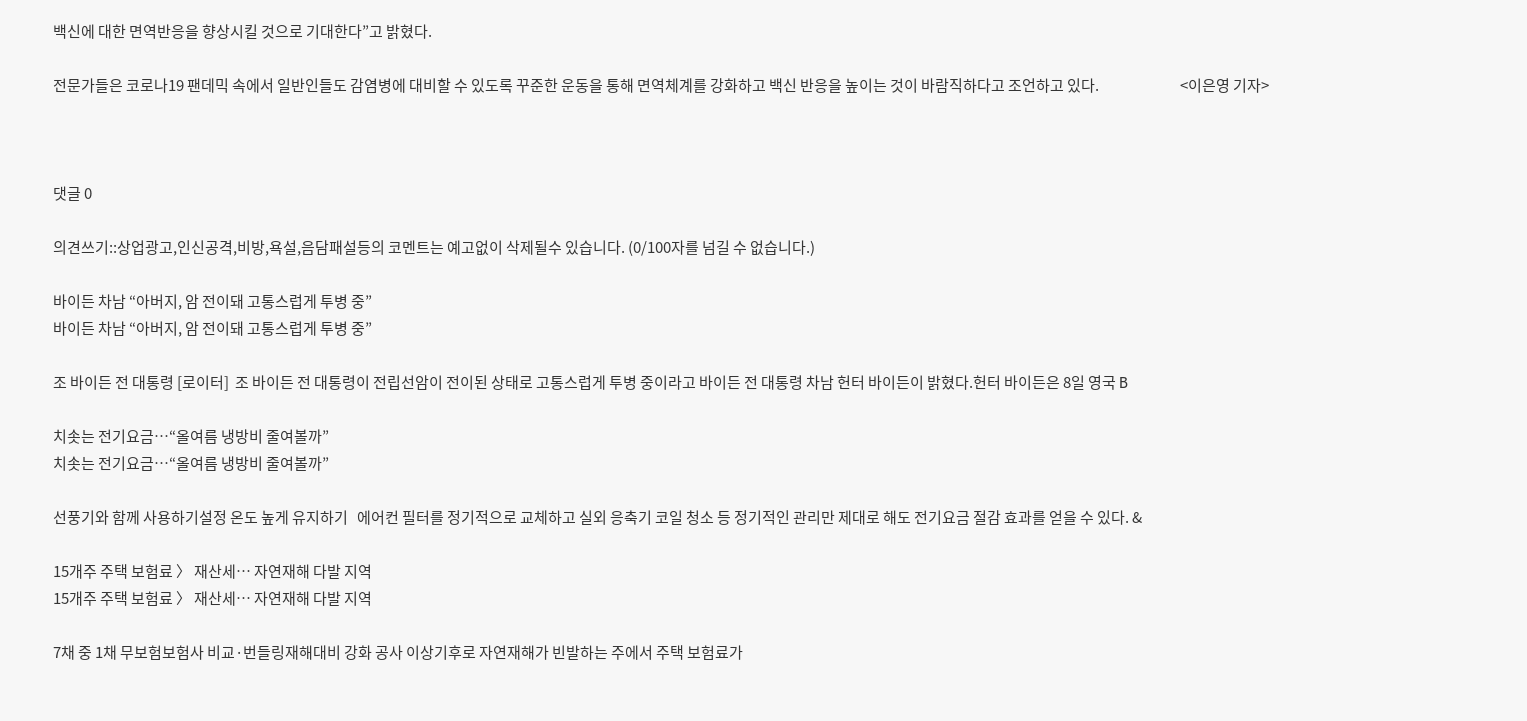백신에 대한 면역반응을 향상시킬 것으로 기대한다”고 밝혔다.

전문가들은 코로나19 팬데믹 속에서 일반인들도 감염병에 대비할 수 있도록 꾸준한 운동을 통해 면역체계를 강화하고 백신 반응을 높이는 것이 바람직하다고 조언하고 있다.                           <이은영 기자>



댓글 0

의견쓰기::상업광고,인신공격,비방,욕설,음담패설등의 코멘트는 예고없이 삭제될수 있습니다. (0/100자를 넘길 수 없습니다.)

바이든 차남 “아버지, 암 전이돼 고통스럽게 투병 중”
바이든 차남 “아버지, 암 전이돼 고통스럽게 투병 중”

조 바이든 전 대통령 [로이터]  조 바이든 전 대통령이 전립선암이 전이된 상태로 고통스럽게 투병 중이라고 바이든 전 대통령 차남 헌터 바이든이 밝혔다.헌터 바이든은 8일 영국 B

치솟는 전기요금…“올여름 냉방비 줄여볼까”
치솟는 전기요금…“올여름 냉방비 줄여볼까”

선풍기와 함께 사용하기설정 온도 높게 유지하기   에어컨 필터를 정기적으로 교체하고 실외 응축기 코일 청소 등 정기적인 관리만 제대로 해도 전기요금 절감 효과를 얻을 수 있다. &

15개주 주택 보험료 〉 재산세… 자연재해 다발 지역
15개주 주택 보험료 〉 재산세… 자연재해 다발 지역

7채 중 1채 무보험보험사 비교·번들링재해대비 강화 공사 이상기후로 자연재해가 빈발하는 주에서 주택 보험료가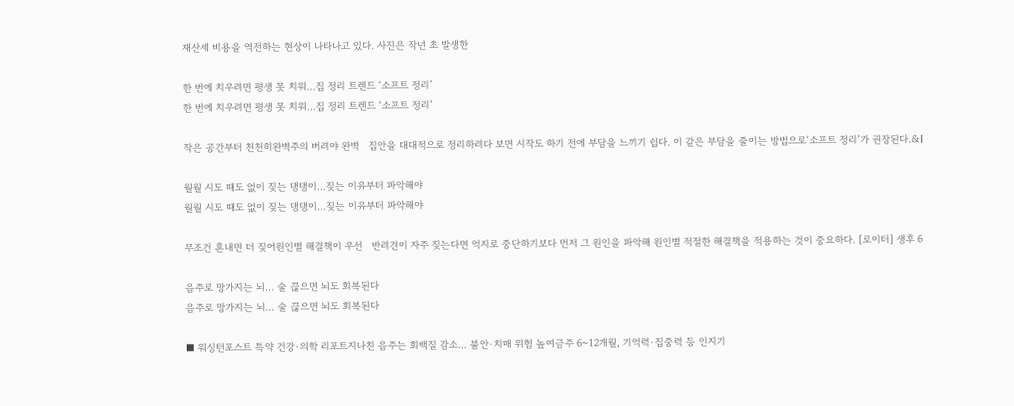재산세 비용을 역전하는 현상이 나타나고 있다. 사진은 작년 초 발생한

한 번에 치우려면 평생 못 치워…집 정리 트렌드 ‘소프트 정리’
한 번에 치우려면 평생 못 치워…집 정리 트렌드 ‘소프트 정리’

작은 공간부터 천천히완벽주의 버려야 완벽   집안을 대대적으로 정리하려다 보면 시작도 하기 전에 부담을 느끼기 쉽다. 이 같은 부담을 줄이는 방법으로‘소프트 정리’가 권장된다.&l

월월 시도 때도 없이 짖는 댕댕이…짖는 이유부터 파악해야
월월 시도 때도 없이 짖는 댕댕이…짖는 이유부터 파악해야

무조건 혼내면 더 짖어원인별 해결책이 우선   반려견이 자주 짖는다면 억지로 중단하기보다 먼저 그 원인을 파악해 원인별 적절한 해결책을 적용하는 것이 중요하다. [로이터] 생후 6

음주로 망가지는 뇌… 술 끊으면 뇌도 회복된다
음주로 망가지는 뇌… 술 끊으면 뇌도 회복된다

■ 워싱턴포스트 특약 건강·의학 리포트지나친 음주는 회백질 감소… 불안·치매 위험 높여금주 6~12개월, 기억력·집중력 등 인지기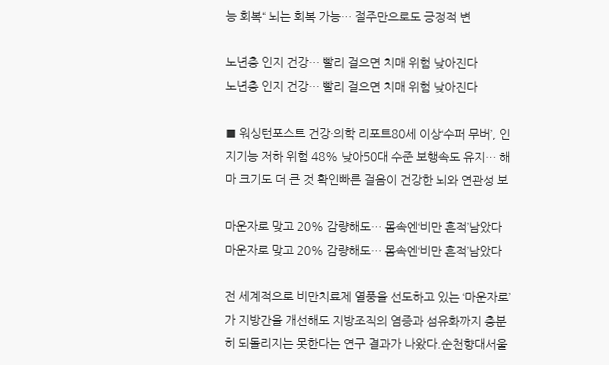능 회복“ 뇌는 회복 가능… 절주만으로도 긍정적 변

노년층 인지 건강… 빨리 걸으면 치매 위험 낮아진다
노년층 인지 건강… 빨리 걸으면 치매 위험 낮아진다

■ 워싱턴포스트 건강·의학 리포트80세 이상‘수퍼 무버’, 인지기능 저하 위험 48% 낮아50대 수준 보행속도 유지… 해마 크기도 더 큰 것 확인빠른 걸음이 건강한 뇌와 연관성 보

마운자로 맞고 20% 감량해도… 몸속엔‘비만 흔적’남았다
마운자로 맞고 20% 감량해도… 몸속엔‘비만 흔적’남았다

전 세계적으로 비만치료제 열풍을 선도하고 있는 ‘마운자로’가 지방간을 개선해도 지방조직의 염증과 섬유화까지 충분히 되돌리지는 못한다는 연구 결과가 나왔다.순천향대서울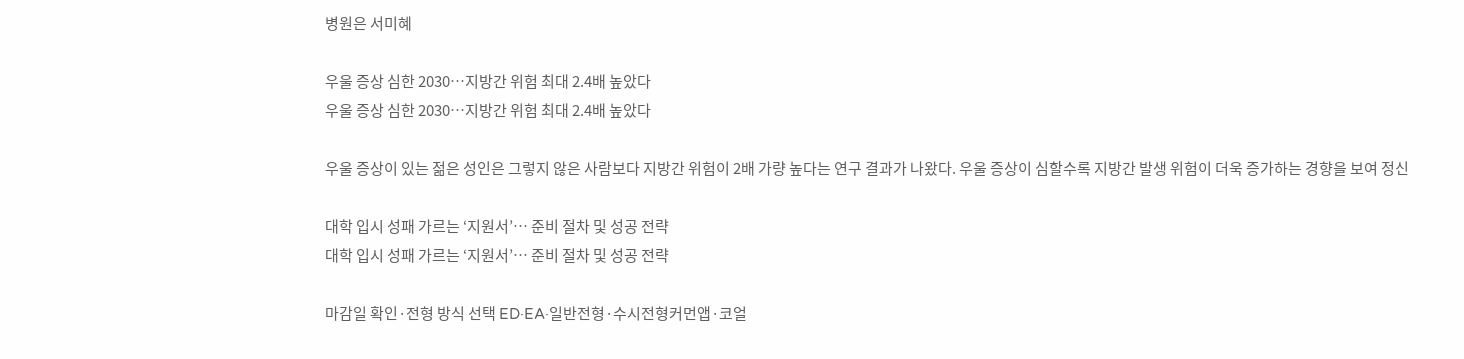병원은 서미혜

우울 증상 심한 2030…지방간 위험 최대 2.4배 높았다
우울 증상 심한 2030…지방간 위험 최대 2.4배 높았다

우울 증상이 있는 젊은 성인은 그렇지 않은 사람보다 지방간 위험이 2배 가량 높다는 연구 결과가 나왔다. 우울 증상이 심할수록 지방간 발생 위험이 더욱 증가하는 경향을 보여 정신

대학 입시 성패 가르는 ‘지원서’… 준비 절차 및 성공 전략
대학 입시 성패 가르는 ‘지원서’… 준비 절차 및 성공 전략

마감일 확인·전형 방식 선택 ED·EA·일반전형·수시전형커먼앱·코얼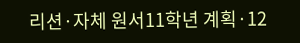리션·자체 원서11학년 계획·12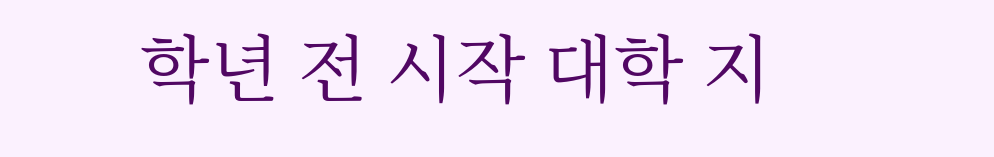학년 전 시작 대학 지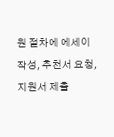원 절차에 에세이 작성, 추천서 요청, 지원서 제출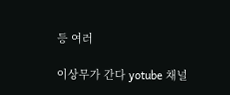등 여러

이상무가 간다 yotube 채널